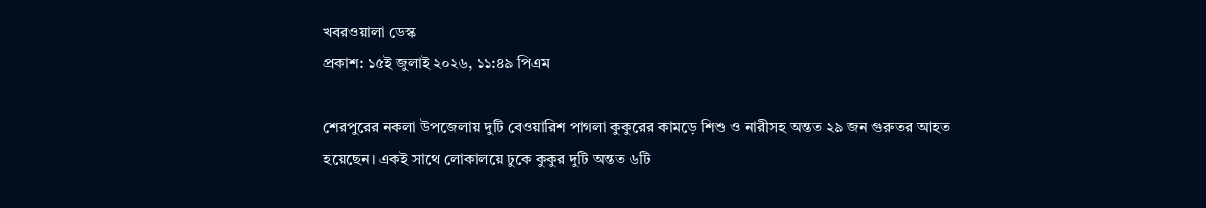খবরওয়ালা ডেস্ক
প্রকাশ: ১৫ই জুলাই ২০২৬, ১১:৪৯ পিএম

শেরপুরের নকলা উপজেলায় দুটি বেওয়ারিশ পাগলা কুকুরের কামড়ে শিশু ও নারীসহ অন্তত ২৯ জন গুরুতর আহত হয়েছেন। একই সাথে লোকালয়ে ঢুকে কুকুর দুটি অন্তত ৬টি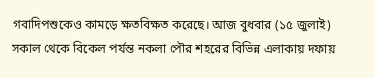গবাদিপশুকেও কামড়ে ক্ষতবিক্ষত করেছে। আজ বুধবার (১৫ জুলাই) সকাল থেকে বিকেল পর্যন্ত নকলা পৌর শহরের বিভিন্ন এলাকায় দফায়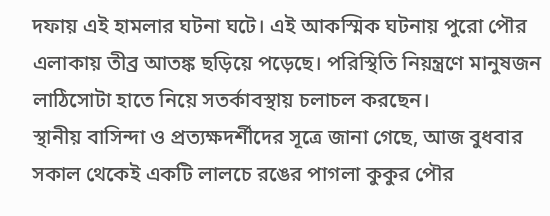দফায় এই হামলার ঘটনা ঘটে। এই আকস্মিক ঘটনায় পুরো পৌর এলাকায় তীব্র আতঙ্ক ছড়িয়ে পড়েছে। পরিস্থিতি নিয়ন্ত্রণে মানুষজন লাঠিসোটা হাতে নিয়ে সতর্কাবস্থায় চলাচল করছেন।
স্থানীয় বাসিন্দা ও প্রত্যক্ষদর্শীদের সূত্রে জানা গেছে, আজ বুধবার সকাল থেকেই একটি লালচে রঙের পাগলা কুকুর পৌর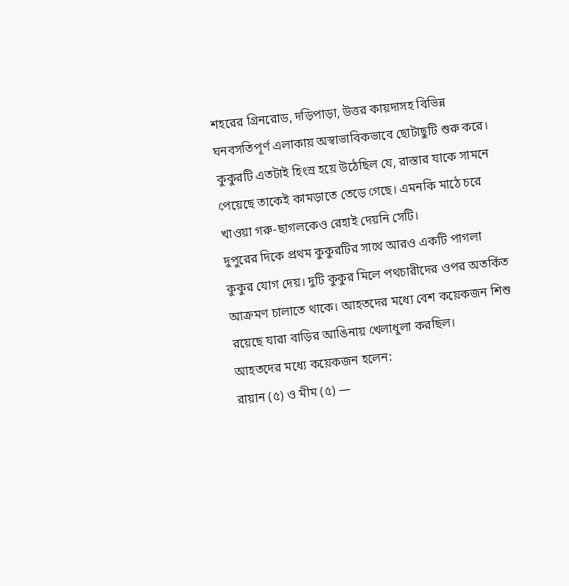শহরের গ্রিনরোড, দড়িপাড়া, উত্তর কায়দাসহ বিভিন্ন ঘনবসতিপূর্ণ এলাকায় অস্বাভাবিকভাবে ছোটাছুটি শুরু করে। কুকুরটি এতটাই হিংস্র হয়ে উঠেছিল যে, রাস্তার যাকে সামনে পেয়েছে তাকেই কামড়াতে তেড়ে গেছে। এমনকি মাঠে চরে খাওয়া গরু-ছাগলকেও রেহাই দেয়নি সেটি।
দুপুরের দিকে প্রথম কুকুরটির সাথে আরও একটি পাগলা কুকুর যোগ দেয়। দুটি কুকুর মিলে পথচারীদের ওপর অতর্কিত আক্রমণ চালাতে থাকে। আহতদের মধ্যে বেশ কয়েকজন শিশু রয়েছে যারা বাড়ির আঙিনায় খেলাধুলা করছিল।
আহতদের মধ্যে কয়েকজন হলেন:
রায়ান (৫) ও মীম (৫) —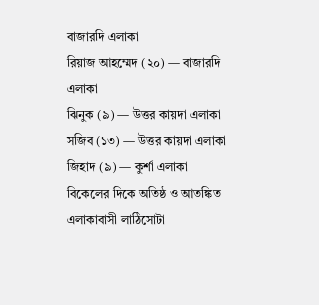বাজারদি এলাকা
রিয়াজ আহম্মেদ (২০) — বাজারদি এলাকা
ঝিনুক (৯) — উত্তর কায়দা এলাকা
সজিব (১৩) — উত্তর কায়দা এলাকা
জিহাদ (৯) — কুর্শা এলাকা
বিকেলের দিকে অতিষ্ঠ ও আতঙ্কিত এলাকাবাসী লাঠিসোটা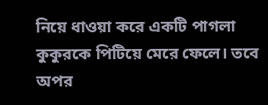নিয়ে ধাওয়া করে একটি পাগলা কুকুরকে পিটিয়ে মেরে ফেলে। তবে অপর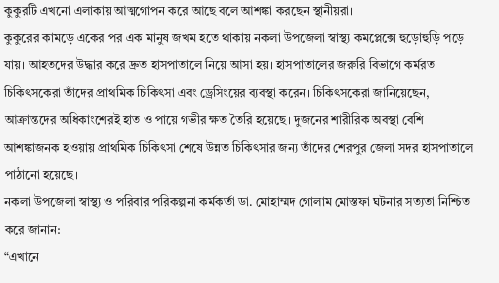কুকুরটি এখনো এলাকায় আত্মগোপন করে আছে বলে আশঙ্কা করছেন স্থানীয়রা।
কুকুরের কামড়ে একের পর এক মানুষ জখম হতে থাকায় নকলা উপজেলা স্বাস্থ্য কমপ্লেক্সে হুড়োহুড়ি পড়ে যায়। আহতদের উদ্ধার করে দ্রুত হাসপাতালে নিয়ে আসা হয়। হাসপাতালের জরুরি বিভাগে কর্মরত চিকিৎসকেরা তাঁদের প্রাথমিক চিকিৎসা এবং ড্রেসিংয়ের ব্যবস্থা করেন। চিকিৎসকেরা জানিয়েছেন, আক্রান্তদের অধিকাংশেরই হাত ও পায়ে গভীর ক্ষত তৈরি হয়েছে। দুজনের শারীরিক অবস্থা বেশি আশঙ্কাজনক হওয়ায় প্রাথমিক চিকিৎসা শেষে উন্নত চিকিৎসার জন্য তাঁদের শেরপুর জেলা সদর হাসপাতালে পাঠানো হয়েছে।
নকলা উপজেলা স্বাস্থ্য ও পরিবার পরিকল্পনা কর্মকর্তা ডা. মোহাম্মদ গোলাম মোস্তফা ঘটনার সত্যতা নিশ্চিত করে জানান:
“এখানে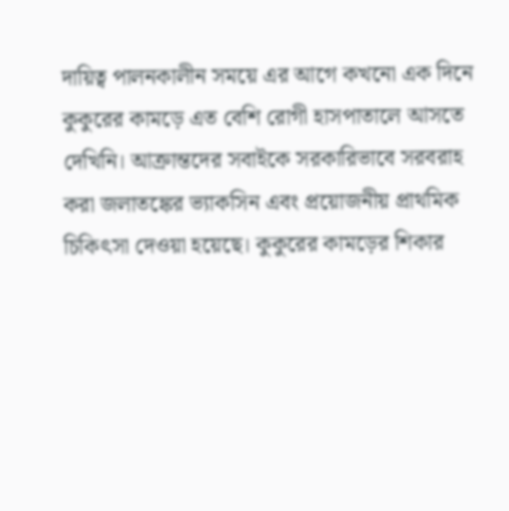দায়িত্ব পালনকালীন সময়ে এর আগে কখনো এক দিনে কুকুরের কামড়ে এত বেশি রোগী হাসপাতালে আসতে দেখিনি। আক্রান্তদের সবাইকে সরকারিভাবে সরবরাহ করা জলাতঙ্কের ভ্যাকসিন এবং প্রয়োজনীয় প্রাথমিক চিকিৎসা দেওয়া হয়েছে। কুকুরের কামড়ের শিকার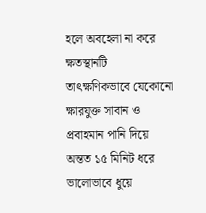হলে অবহেলা না করে ক্ষতস্থানটি তাৎক্ষণিকভাবে যেকোনো ক্ষারযুক্ত সাবান ও প্রবাহমান পানি দিয়ে অন্তত ১৫ মিনিট ধরে ভালোভাবে ধুয়ে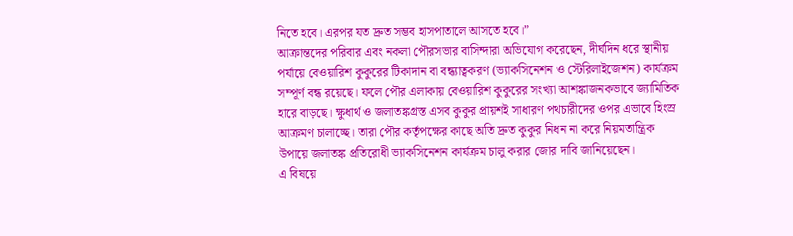নিতে হবে। এরপর যত দ্রুত সম্ভব হাসপাতালে আসতে হবে।”
আক্রান্তদের পরিবার এবং নকলা পৌরসভার বাসিন্দারা অভিযোগ করেছেন, দীর্ঘদিন ধরে স্থানীয় পর্যায়ে বেওয়ারিশ কুকুরের টিকাদান বা বন্ধ্যাত্বকরণ (ভ্যাকসিনেশন ও স্টেরিলাইজেশন) কার্যক্রম সম্পূর্ণ বন্ধ রয়েছে। ফলে পৌর এলাকায় বেওয়ারিশ কুকুরের সংখ্যা আশঙ্কাজনকভাবে জ্যামিতিক হারে বাড়ছে। ক্ষুধার্থ ও জলাতঙ্কগ্রস্ত এসব কুকুর প্রায়শই সাধারণ পথচারীদের ওপর এভাবে হিংস্র আক্রমণ চালাচ্ছে। তারা পৌর কর্তৃপক্ষের কাছে অতি দ্রুত কুকুর নিধন না করে নিয়মতান্ত্রিক উপায়ে জলাতঙ্ক প্রতিরোধী ভ্যাকসিনেশন কার্যক্রম চালু করার জোর দাবি জানিয়েছেন।
এ বিষয়ে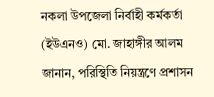নকলা উপজেলা নির্বাহী কর্মকর্তা (ইউএনও) মো. জাহাঙ্গীর আলম জানান, পরিস্থিতি নিয়ন্ত্রণে প্রশাসন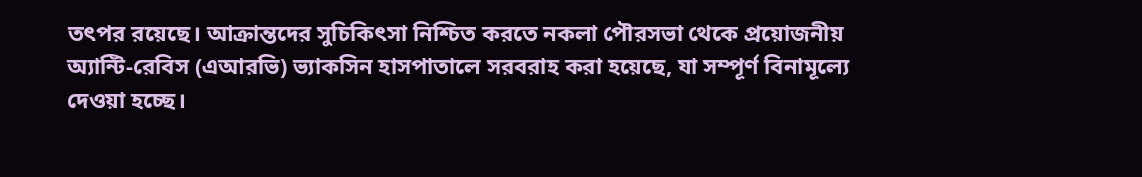তৎপর রয়েছে। আক্রান্তদের সুচিকিৎসা নিশ্চিত করতে নকলা পৌরসভা থেকে প্রয়োজনীয় অ্যান্টি-রেবিস (এআরভি) ভ্যাকসিন হাসপাতালে সরবরাহ করা হয়েছে, যা সম্পূর্ণ বিনামূল্যে দেওয়া হচ্ছে।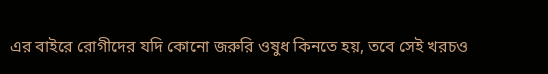এর বাইরে রোগীদের যদি কোনো জরুরি ওষুধ কিনতে হয়, তবে সেই খরচও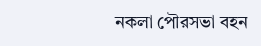নকলা পৌরসভা বহন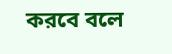করবে বলে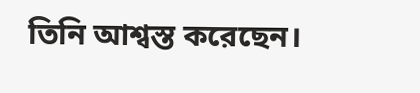তিনি আশ্বস্ত করেছেন।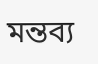মন্তব্য